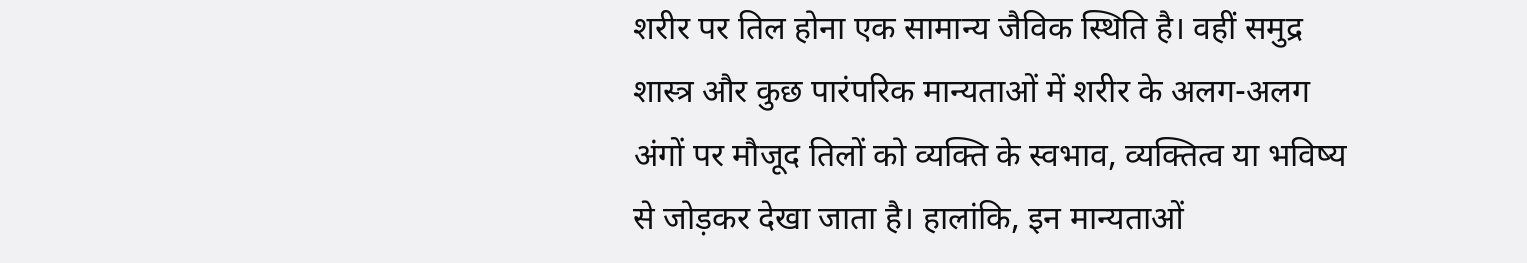शरीर पर तिल होना एक सामान्य जैविक स्थिति है। वहीं समुद्र शास्त्र और कुछ पारंपरिक मान्यताओं में शरीर के अलग-अलग अंगों पर मौजूद तिलों को व्यक्ति के स्वभाव, व्यक्तित्व या भविष्य से जोड़कर देखा जाता है। हालांकि, इन मान्यताओं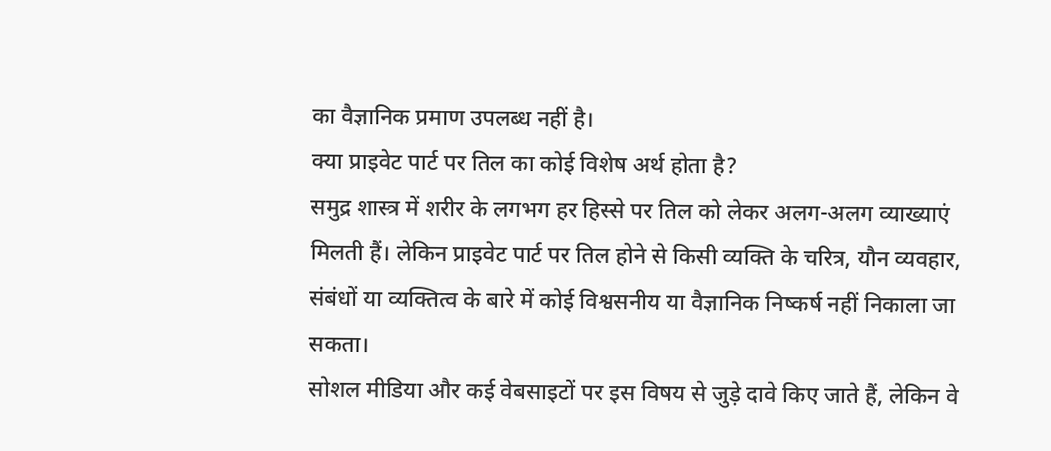का वैज्ञानिक प्रमाण उपलब्ध नहीं है।
क्या प्राइवेट पार्ट पर तिल का कोई विशेष अर्थ होता है?
समुद्र शास्त्र में शरीर के लगभग हर हिस्से पर तिल को लेकर अलग-अलग व्याख्याएं मिलती हैं। लेकिन प्राइवेट पार्ट पर तिल होने से किसी व्यक्ति के चरित्र, यौन व्यवहार, संबंधों या व्यक्तित्व के बारे में कोई विश्वसनीय या वैज्ञानिक निष्कर्ष नहीं निकाला जा सकता।
सोशल मीडिया और कई वेबसाइटों पर इस विषय से जुड़े दावे किए जाते हैं, लेकिन वे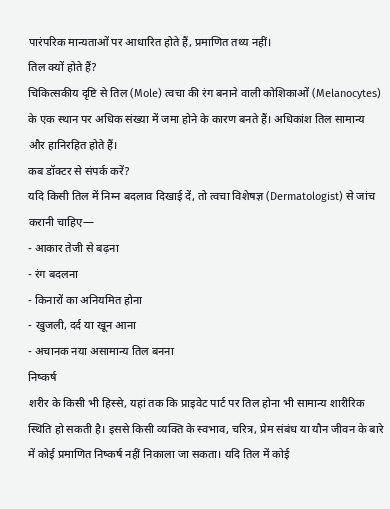पारंपरिक मान्यताओं पर आधारित होते हैं, प्रमाणित तथ्य नहीं।
तिल क्यों होते हैं?
चिकित्सकीय दृष्टि से तिल (Mole) त्वचा की रंग बनाने वाली कोशिकाओं (Melanocytes) के एक स्थान पर अधिक संख्या में जमा होने के कारण बनते हैं। अधिकांश तिल सामान्य और हानिरहित होते हैं।
कब डॉक्टर से संपर्क करें?
यदि किसी तिल में निम्न बदलाव दिखाई दें, तो त्वचा विशेषज्ञ (Dermatologist) से जांच करानी चाहिए—
- आकार तेजी से बढ़ना
- रंग बदलना
- किनारों का अनियमित होना
- खुजली, दर्द या खून आना
- अचानक नया असामान्य तिल बनना
निष्कर्ष
शरीर के किसी भी हिस्से, यहां तक कि प्राइवेट पार्ट पर तिल होना भी सामान्य शारीरिक स्थिति हो सकती है। इससे किसी व्यक्ति के स्वभाव, चरित्र, प्रेम संबंध या यौन जीवन के बारे में कोई प्रमाणित निष्कर्ष नहीं निकाला जा सकता। यदि तिल में कोई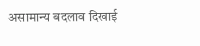असामान्य बदलाव दिखाई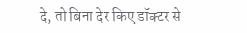दे, तो बिना देर किए डॉक्टर से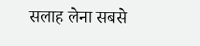सलाह लेना सबसे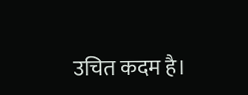उचित कदम है।